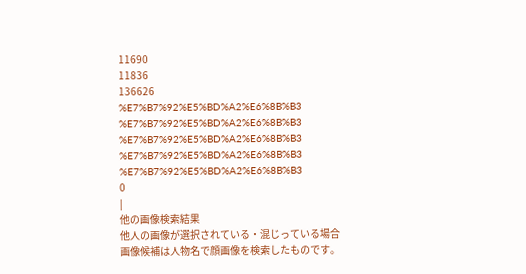11690
11836
136626
%E7%B7%92%E5%BD%A2%E6%8B%B3
%E7%B7%92%E5%BD%A2%E6%8B%B3
%E7%B7%92%E5%BD%A2%E6%8B%B3
%E7%B7%92%E5%BD%A2%E6%8B%B3
%E7%B7%92%E5%BD%A2%E6%8B%B3
0
|
他の画像検索結果
他人の画像が選択されている・混じっている場合
画像候補は人物名で顔画像を検索したものです。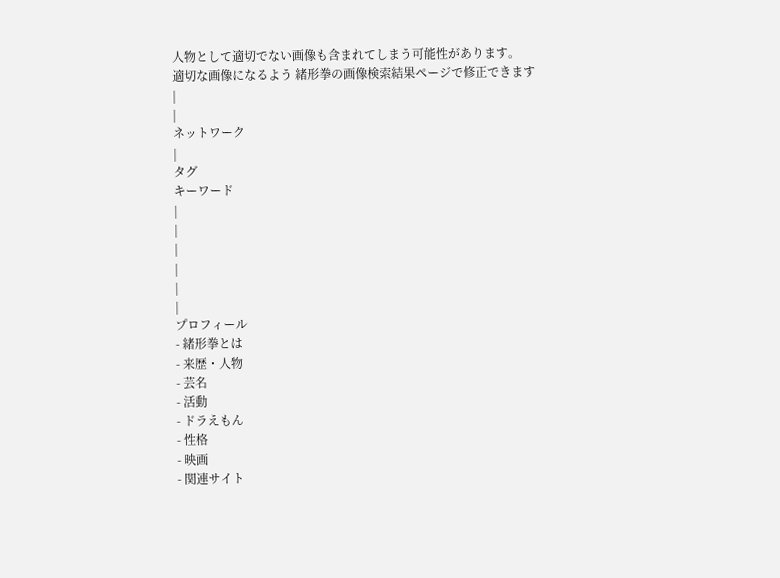人物として適切でない画像も含まれてしまう可能性があります。
適切な画像になるよう 緒形拳の画像検索結果ページで修正できます
|
|
ネットワーク
|
タグ
キーワード
|
|
|
|
|
|
プロフィール
- 緒形拳とは
- 来歴・人物
- 芸名
- 活動
- ドラえもん
- 性格
- 映画
- 関連サイト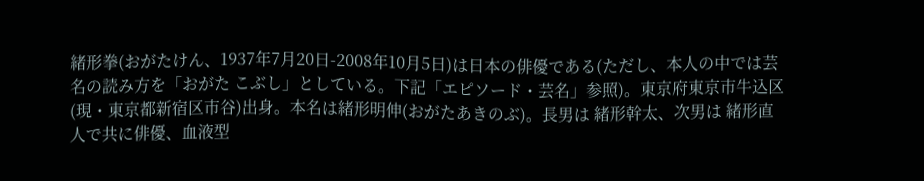緒形拳(おがたけん、1937年7月20日-2008年10月5日)は日本の俳優である(ただし、本人の中では芸名の読み方を「おがた こぶし」としている。下記「エピソード・芸名」参照)。東京府東京市牛込区(現・東京都新宿区市谷)出身。本名は緒形明伸(おがたあきのぶ)。長男は 緒形幹太、次男は 緒形直人で共に俳優、血液型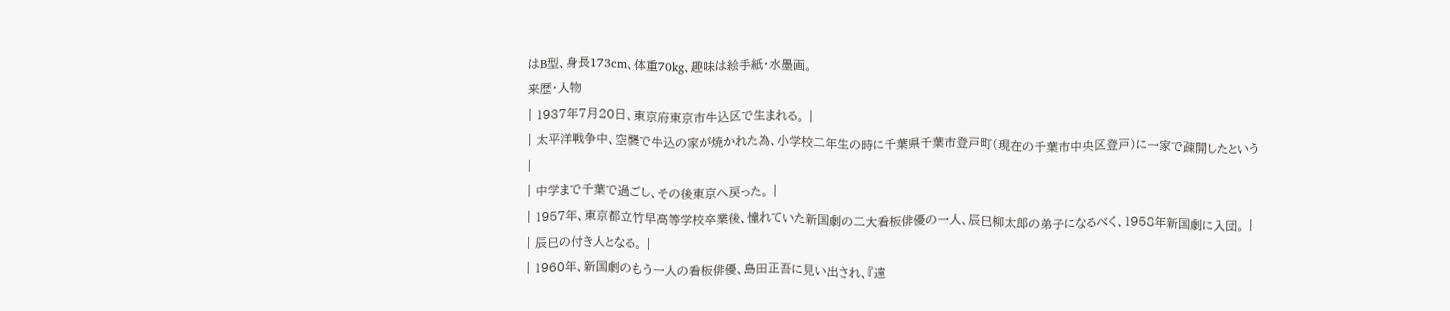はB型、身長173cm、体重70kg、趣味は絵手紙・水墨画。
来歴・人物
| 1937年7月20日、東京府東京市牛込区で生まれる。 |
| 太平洋戦争中、空襲で牛込の家が焼かれた為、小学校二年生の時に千葉県千葉市登戸町(現在の千葉市中央区登戸)に一家で疎開したという |
| 中学まで千葉で過ごし、その後東京へ戻った。 |
| 1957年、東京都立竹早高等学校卒業後、憧れていた新国劇の二大看板俳優の一人、辰巳柳太郎の弟子になるべく、1958年新国劇に入団。 |
| 辰巳の付き人となる。 |
| 1960年、新国劇のもう一人の看板俳優、島田正吾に見い出され、『遠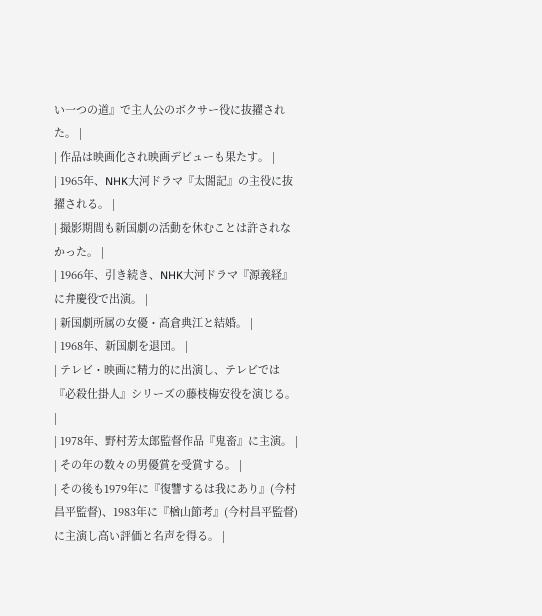い一つの道』で主人公のボクサー役に抜擢された。 |
| 作品は映画化され映画デビューも果たす。 |
| 1965年、NHK大河ドラマ『太閤記』の主役に抜擢される。 |
| 撮影期間も新国劇の活動を休むことは許されなかった。 |
| 1966年、引き続き、NHK大河ドラマ『源義経』に弁慶役で出演。 |
| 新国劇所属の女優・高倉典江と結婚。 |
| 1968年、新国劇を退団。 |
| テレビ・映画に精力的に出演し、テレビでは『必殺仕掛人』シリーズの藤枝梅安役を演じる。 |
| 1978年、野村芳太郎監督作品『鬼畜』に主演。 |
| その年の数々の男優賞を受賞する。 |
| その後も1979年に『復讐するは我にあり』(今村昌平監督)、1983年に『楢山節考』(今村昌平監督)に主演し高い評価と名声を得る。 |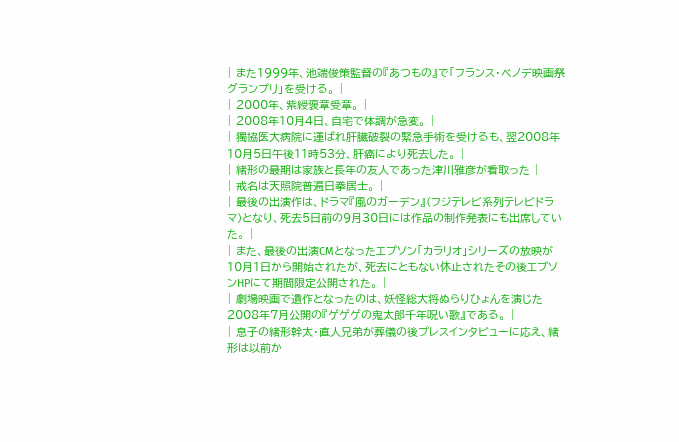| また1999年、池端俊策監督の『あつもの』で「フランス・ベノデ映画祭グランプリ」を受ける。 |
| 2000年、紫綬褒章受章。 |
| 2008年10月4日、自宅で体調が急変。 |
| 獨協医大病院に運ばれ肝臓破裂の緊急手術を受けるも、翌2008年10月5日午後11時53分、肝癌により死去した。 |
| 緒形の最期は家族と長年の友人であった津川雅彦が看取った |
| 戒名は天照院普遍日拳居士。 |
| 最後の出演作は、ドラマ『風のガーデン』(フジテレビ系列テレビドラマ)となり、死去5日前の9月30日には作品の制作発表にも出席していた。 |
| また、最後の出演CMとなったエプソン「カラリオ」シリーズの放映が10月1日から開始されたが、死去にともない休止されたその後エプソンHPにて期間限定公開された。 |
| 劇場映画で遺作となったのは、妖怪総大将ぬらりひょんを演じた2008年7月公開の『ゲゲゲの鬼太郎千年呪い歌』である。 |
| 息子の緒形幹太・直人兄弟が葬儀の後プレスインタビューに応え、緒形は以前か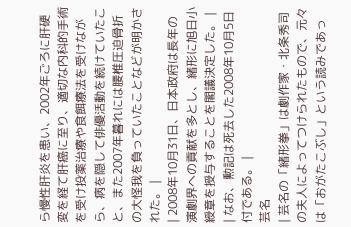ら慢性肝炎を患い、2002年ごろに肝硬変を経て肝癌に至り、適切な内科的手術を受け投薬治療や食餌療法を受けながら、病を隠して俳優活動を続けていたこと、また2007年暮れには腰椎圧迫骨折の大怪我を負っていたことなどが明かされた。 |
| 2008年10月31日、日本政府は長年の演劇界への貢献を多とし、緒形に旭日小綬章を授与することを閣議決定した。 |
| なお、勲記は死去した2008年10月5日付である。 |
芸名
| 芸名の「緒形拳」は劇作家・北条秀司の夫人によってつけられたもので、元々は「おがたこぶし」という読みであっ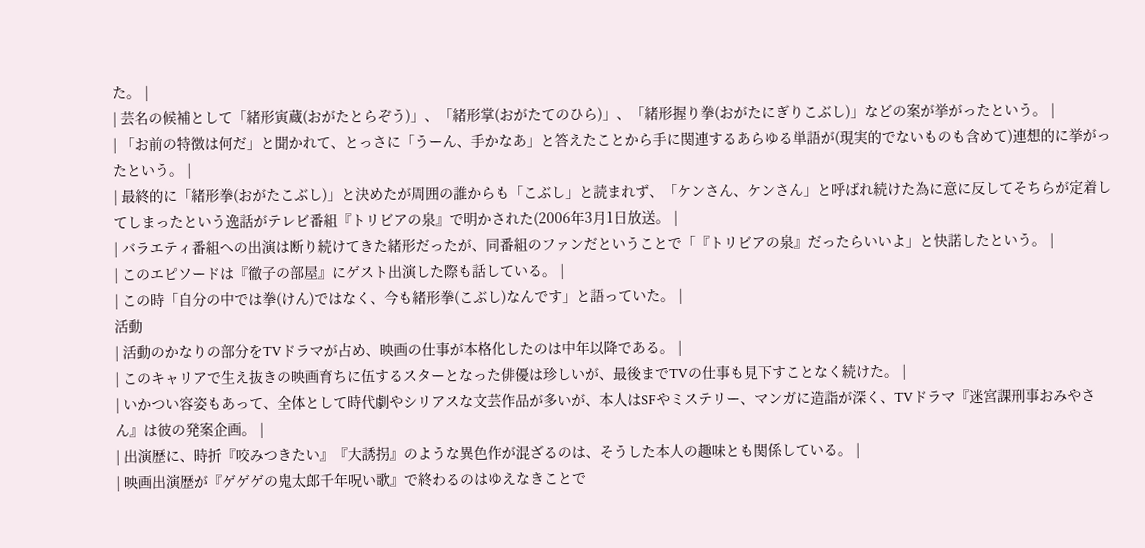た。 |
| 芸名の候補として「緒形寅蔵(おがたとらぞう)」、「緒形掌(おがたてのひら)」、「緒形握り拳(おがたにぎりこぶし)」などの案が挙がったという。 |
| 「お前の特徴は何だ」と聞かれて、とっさに「うーん、手かなあ」と答えたことから手に関連するあらゆる単語が(現実的でないものも含めて)連想的に挙がったという。 |
| 最終的に「緒形拳(おがたこぶし)」と決めたが周囲の誰からも「こぶし」と読まれず、「ケンさん、ケンさん」と呼ばれ続けた為に意に反してそちらが定着してしまったという逸話がテレビ番組『トリビアの泉』で明かされた(2006年3月1日放送。 |
| バラエティ番組への出演は断り続けてきた緒形だったが、同番組のファンだということで「『トリビアの泉』だったらいいよ」と快諾したという。 |
| このエピソードは『徹子の部屋』にゲスト出演した際も話している。 |
| この時「自分の中では拳(けん)ではなく、今も緒形拳(こぶし)なんです」と語っていた。 |
活動
| 活動のかなりの部分をTVドラマが占め、映画の仕事が本格化したのは中年以降である。 |
| このキャリアで生え抜きの映画育ちに伍するスターとなった俳優は珍しいが、最後までTVの仕事も見下すことなく続けた。 |
| いかつい容姿もあって、全体として時代劇やシリアスな文芸作品が多いが、本人はSFやミステリー、マンガに造詣が深く、TVドラマ『迷宮課刑事おみやさん』は彼の発案企画。 |
| 出演歴に、時折『咬みつきたい』『大誘拐』のような異色作が混ざるのは、そうした本人の趣味とも関係している。 |
| 映画出演歴が『ゲゲゲの鬼太郎千年呪い歌』で終わるのはゆえなきことで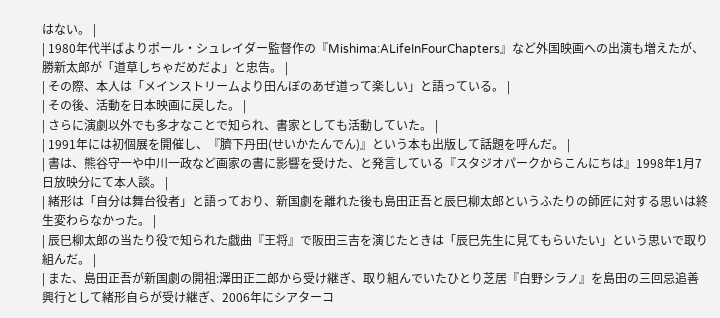はない。 |
| 1980年代半ばよりポール・シュレイダー監督作の『Mishima:ALifeInFourChapters』など外国映画への出演も増えたが、勝新太郎が「道草しちゃだめだよ」と忠告。 |
| その際、本人は「メインストリームより田んぼのあぜ道って楽しい」と語っている。 |
| その後、活動を日本映画に戻した。 |
| さらに演劇以外でも多才なことで知られ、書家としても活動していた。 |
| 1991年には初個展を開催し、『臍下丹田(せいかたんでん)』という本も出版して話題を呼んだ。 |
| 書は、熊谷守一や中川一政など画家の書に影響を受けた、と発言している『スタジオパークからこんにちは』1998年1月7日放映分にて本人談。 |
| 緒形は「自分は舞台役者」と語っており、新国劇を離れた後も島田正吾と辰巳柳太郎というふたりの師匠に対する思いは終生変わらなかった。 |
| 辰巳柳太郎の当たり役で知られた戯曲『王将』で阪田三吉を演じたときは「辰巳先生に見てもらいたい」という思いで取り組んだ。 |
| また、島田正吾が新国劇の開祖:澤田正二郎から受け継ぎ、取り組んでいたひとり芝居『白野シラノ』を島田の三回忌追善興行として緒形自らが受け継ぎ、2006年にシアターコ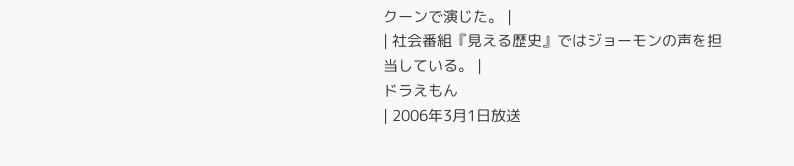クーンで演じた。 |
| 社会番組『見える歴史』ではジョーモンの声を担当している。 |
ドラえもん
| 2006年3月1日放送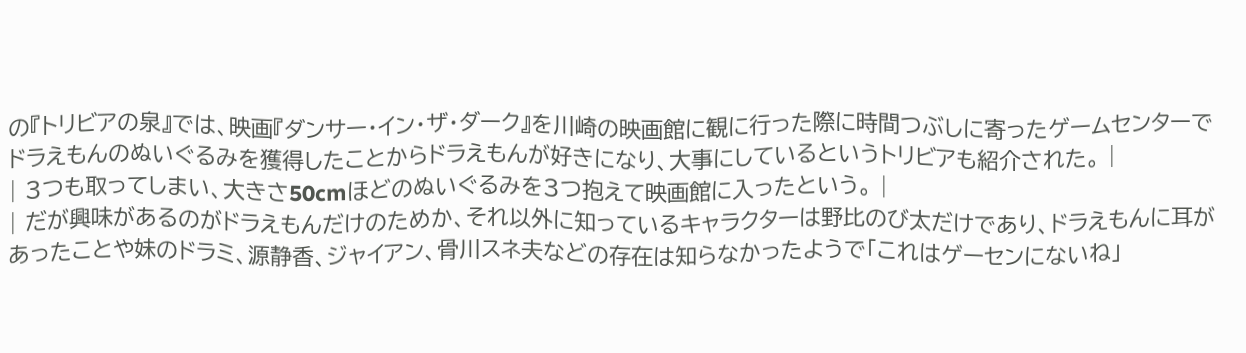の『トリビアの泉』では、映画『ダンサー・イン・ザ・ダーク』を川崎の映画館に観に行った際に時間つぶしに寄ったゲームセンターでドラえもんのぬいぐるみを獲得したことからドラえもんが好きになり、大事にしているというトリビアも紹介された。 |
| 3つも取ってしまい、大きさ50cmほどのぬいぐるみを3つ抱えて映画館に入ったという。 |
| だが興味があるのがドラえもんだけのためか、それ以外に知っているキャラクターは野比のび太だけであり、ドラえもんに耳があったことや妹のドラミ、源静香、ジャイアン、骨川スネ夫などの存在は知らなかったようで「これはゲーセンにないね」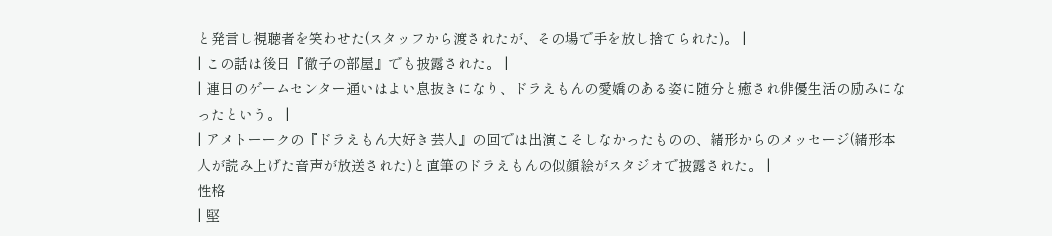と発言し視聴者を笑わせた(スタッフから渡されたが、その場で手を放し捨てられた)。 |
| この話は後日『徹子の部屋』でも披露された。 |
| 連日のゲームセンター通いはよい息抜きになり、ドラえもんの愛嬌のある姿に随分と癒され俳優生活の励みになったという。 |
| アメトーークの『ドラえもん大好き芸人』の回では出演こそしなかったものの、緒形からのメッセージ(緒形本人が読み上げた音声が放送された)と直筆のドラえもんの似顔絵がスタジオで披露された。 |
性格
| 堅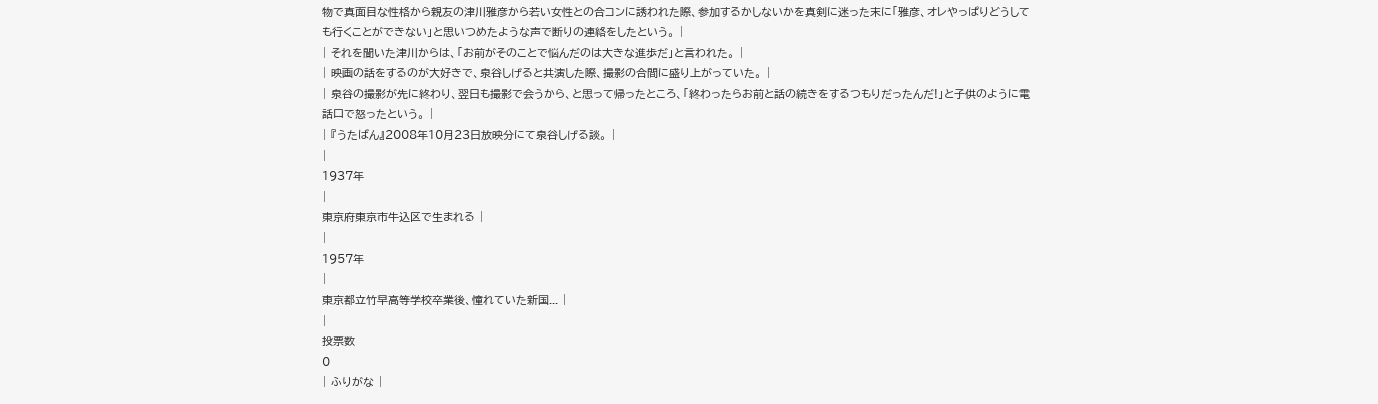物で真面目な性格から親友の津川雅彦から若い女性との合コンに誘われた際、参加するかしないかを真剣に迷った末に「雅彦、オレやっぱりどうしても行くことができない」と思いつめたような声で断りの連絡をしたという。 |
| それを聞いた津川からは、「お前がそのことで悩んだのは大きな進歩だ」と言われた。 |
| 映画の話をするのが大好きで、泉谷しげると共演した際、撮影の合間に盛り上がっていた。 |
| 泉谷の撮影が先に終わり、翌日も撮影で会うから、と思って帰ったところ、「終わったらお前と話の続きをするつもりだったんだ!」と子供のように電話口で怒ったという。 |
| 『うたばん』2008年10月23日放映分にて泉谷しげる談。 |
|
1937年
|
東京府東京市牛込区で生まれる |
|
1957年
|
東京都立竹早高等学校卒業後、憧れていた新国... |
|
投票数
0
| ふりがな |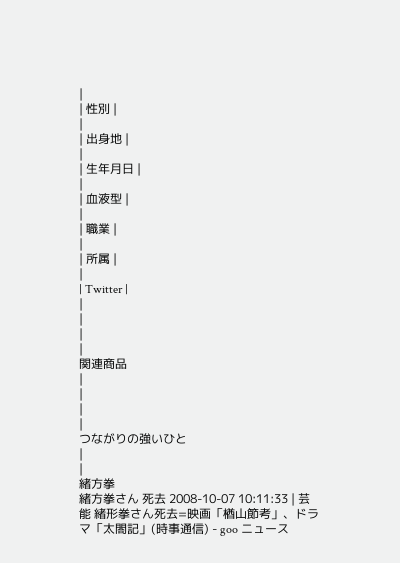|
| 性別 |
|
| 出身地 |
|
| 生年月日 |
|
| 血液型 |
|
| 職業 |
|
| 所属 |
|
| Twitter |
|
|
|
|
関連商品
|
|
|
|
つながりの強いひと
|
|
緒方拳
緒方拳さん 死去 2008-10-07 10:11:33 | 芸能 緒形拳さん死去=映画「楢山節考」、ドラマ「太閤記」(時事通信) - goo ニュース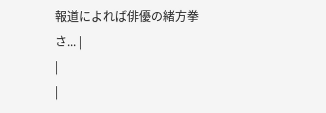報道によれば俳優の緒方拳さ... |
|
|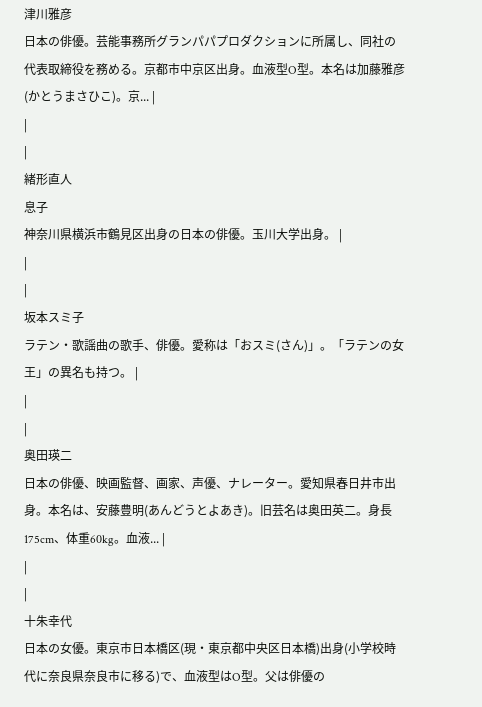津川雅彦
日本の俳優。芸能事務所グランパパプロダクションに所属し、同社の代表取締役を務める。京都市中京区出身。血液型O型。本名は加藤雅彦(かとうまさひこ)。京... |
|
|
緒形直人
息子
神奈川県横浜市鶴見区出身の日本の俳優。玉川大学出身。 |
|
|
坂本スミ子
ラテン・歌謡曲の歌手、俳優。愛称は「おスミ(さん)」。「ラテンの女王」の異名も持つ。 |
|
|
奥田瑛二
日本の俳優、映画監督、画家、声優、ナレーター。愛知県春日井市出身。本名は、安藤豊明(あんどうとよあき)。旧芸名は奥田英二。身長175cm、体重60kg。血液... |
|
|
十朱幸代
日本の女優。東京市日本橋区(現・東京都中央区日本橋)出身(小学校時代に奈良県奈良市に移る)で、血液型はO型。父は俳優の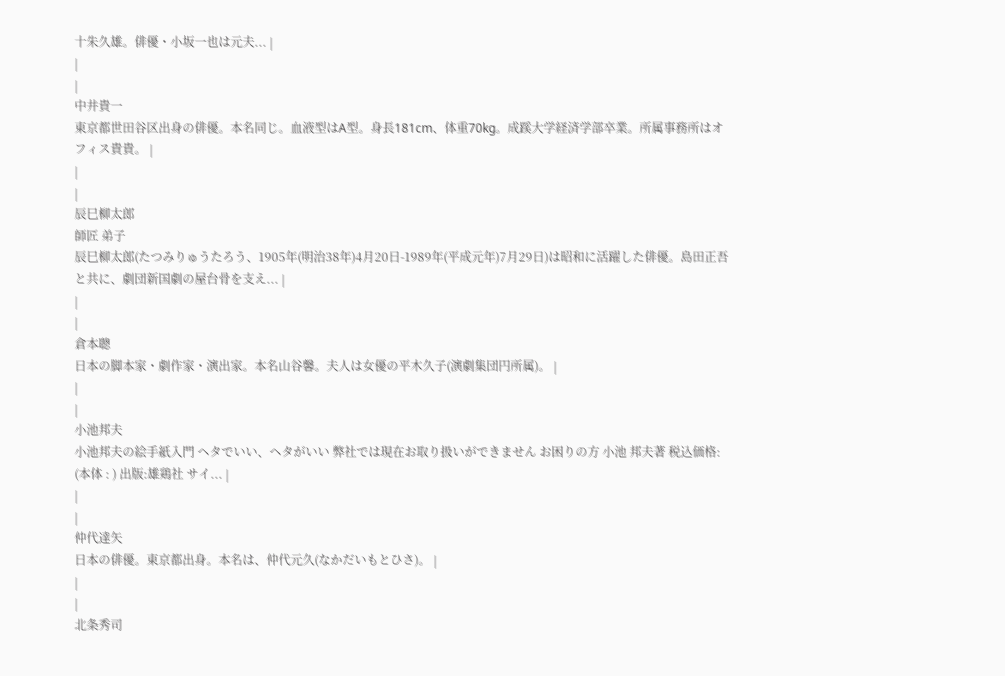十朱久雄。俳優・小坂一也は元夫... |
|
|
中井貴一
東京都世田谷区出身の俳優。本名同じ。血液型はA型。身長181cm、体重70kg。成蹊大学経済学部卒業。所属事務所はオフィス貴貴。 |
|
|
辰巳柳太郎
師匠 弟子
辰巳柳太郎(たつみりゅうたろう、1905年(明治38年)4月20日-1989年(平成元年)7月29日)は昭和に活躍した俳優。島田正吾と共に、劇団新国劇の屋台骨を支え... |
|
|
倉本聰
日本の脚本家・劇作家・演出家。本名山谷馨。夫人は女優の平木久子(演劇集団円所属)。 |
|
|
小池邦夫
小池邦夫の絵手紙入門 ヘタでいい、ヘタがいい 弊社では現在お取り扱いができません お困りの方 小池 邦夫著 税込価格: (本体 : ) 出版:雄鶏社 サイ... |
|
|
仲代達矢
日本の俳優。東京都出身。本名は、仲代元久(なかだいもとひさ)。 |
|
|
北条秀司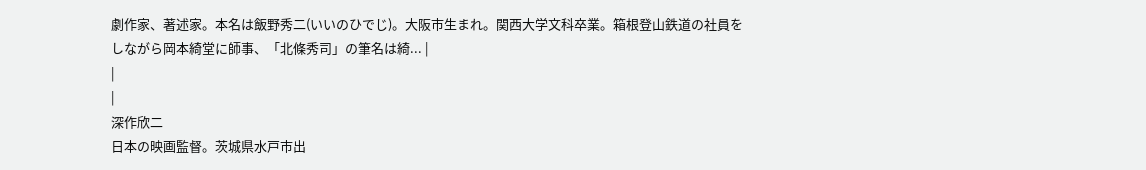劇作家、著述家。本名は飯野秀二(いいのひでじ)。大阪市生まれ。関西大学文科卒業。箱根登山鉄道の社員をしながら岡本綺堂に師事、「北條秀司」の筆名は綺... |
|
|
深作欣二
日本の映画監督。茨城県水戸市出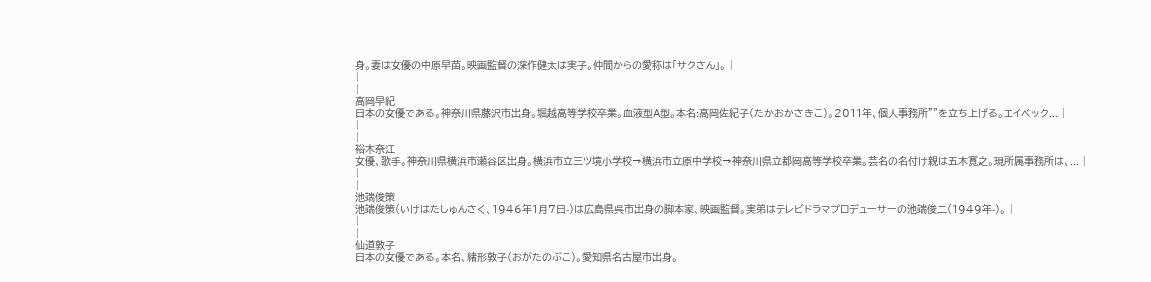身。妻は女優の中原早苗。映画監督の深作健太は実子。仲間からの愛称は「サクさん」。 |
|
|
高岡早紀
日本の女優である。神奈川県藤沢市出身。堀越高等学校卒業。血液型A型。本名:高岡佐紀子(たかおかさきこ)。2011年、個人事務所"”を立ち上げる。エイベック... |
|
|
裕木奈江
女優、歌手。神奈川県横浜市瀬谷区出身。横浜市立三ツ境小学校→横浜市立原中学校→神奈川県立都岡高等学校卒業。芸名の名付け親は五木寛之。現所属事務所は、... |
|
|
池端俊策
池端俊策(いけはたしゅんさく、1946年1月7日-)は広島県呉市出身の脚本家、映画監督。実弟はテレビドラマプロデューサーの池端俊二(1949年-)。 |
|
|
仙道敦子
日本の女優である。本名、緒形敦子(おがたのぶこ)。愛知県名古屋市出身。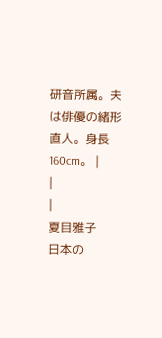研音所属。夫は俳優の緒形直人。身長160cm。 |
|
|
夏目雅子
日本の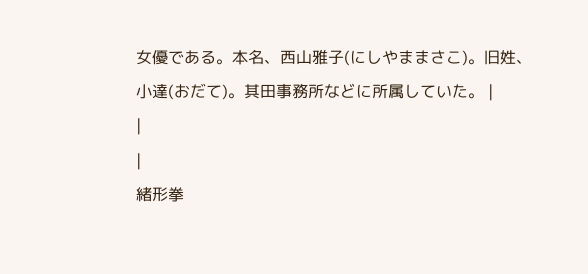女優である。本名、西山雅子(にしやままさこ)。旧姓、小達(おだて)。其田事務所などに所属していた。 |
|
|
緒形拳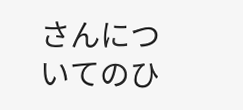さんについてのひ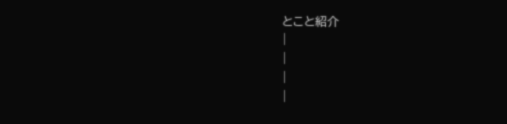とこと紹介
|
|
|
|